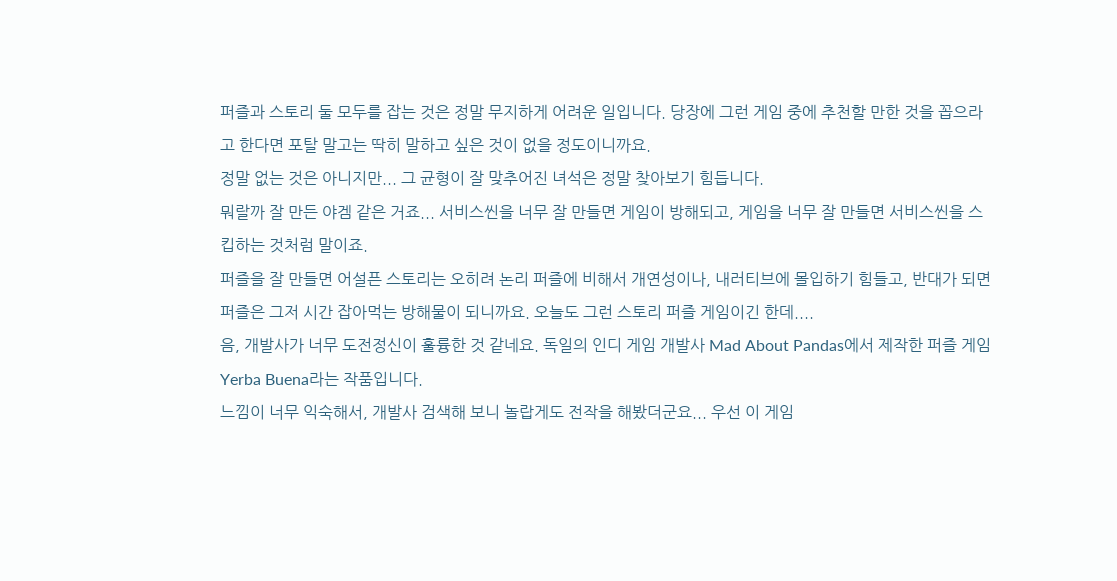퍼즐과 스토리 둘 모두를 잡는 것은 정말 무지하게 어려운 일입니다. 당장에 그런 게임 중에 추천할 만한 것을 꼽으라고 한다면 포탈 말고는 딱히 말하고 싶은 것이 없을 정도이니까요.
정말 없는 것은 아니지만... 그 균형이 잘 맞추어진 녀석은 정말 찾아보기 힘듭니다.
뭐랄까 잘 만든 야겜 같은 거죠... 서비스씬을 너무 잘 만들면 게임이 방해되고, 게임을 너무 잘 만들면 서비스씬을 스킵하는 것처럼 말이죠.
퍼즐을 잘 만들면 어설픈 스토리는 오히려 논리 퍼즐에 비해서 개연성이나, 내러티브에 몰입하기 힘들고, 반대가 되면 퍼즐은 그저 시간 잡아먹는 방해물이 되니까요. 오늘도 그런 스토리 퍼즐 게임이긴 한데....
음, 개발사가 너무 도전정신이 훌륭한 것 같네요. 독일의 인디 게임 개발사 Mad About Pandas에서 제작한 퍼즐 게임 Yerba Buena라는 작품입니다.
느낌이 너무 익숙해서, 개발사 검색해 보니 놀랍게도 전작을 해봤더군요... 우선 이 게임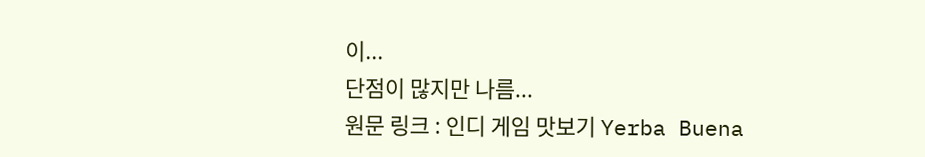이...
단점이 많지만 나름...
원문 링크 : 인디 게임 맛보기 Yerba Buena